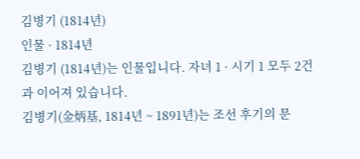김병기 (1814년)
인물 · 1814년
김병기 (1814년)는 인물입니다. 자녀 1 · 시기 1 모두 2건과 이어져 있습니다.
김병기(金炳基, 1814년 ~ 1891년)는 조선 후기의 문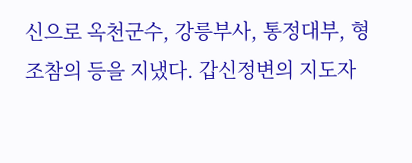신으로 옥천군수, 강릉부사, 통정대부, 형조참의 등을 지냈다. 갑신정변의 지도자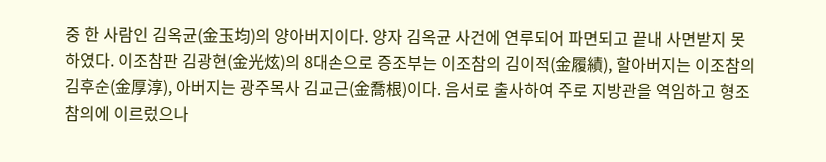중 한 사람인 김옥균(金玉均)의 양아버지이다. 양자 김옥균 사건에 연루되어 파면되고 끝내 사면받지 못하였다. 이조참판 김광현(金光炫)의 8대손으로 증조부는 이조참의 김이적(金履績), 할아버지는 이조참의 김후순(金厚淳), 아버지는 광주목사 김교근(金喬根)이다. 음서로 출사하여 주로 지방관을 역임하고 형조참의에 이르렀으나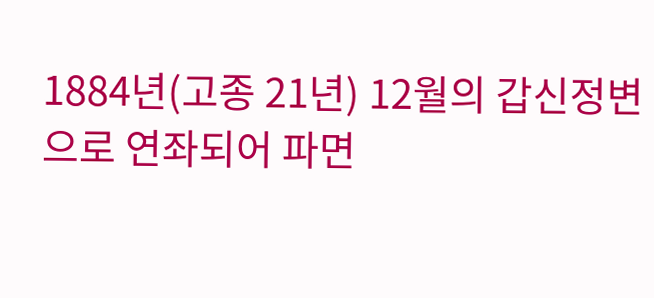1884년(고종 21년) 12월의 갑신정변으로 연좌되어 파면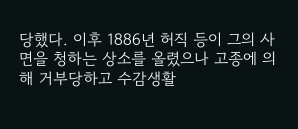당했다. 이후 1886년 허직 등이 그의 사면을 청하는 상소를 올렸으나 고종에 의해 거부당하고 수감생활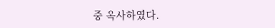중 옥사하였다.